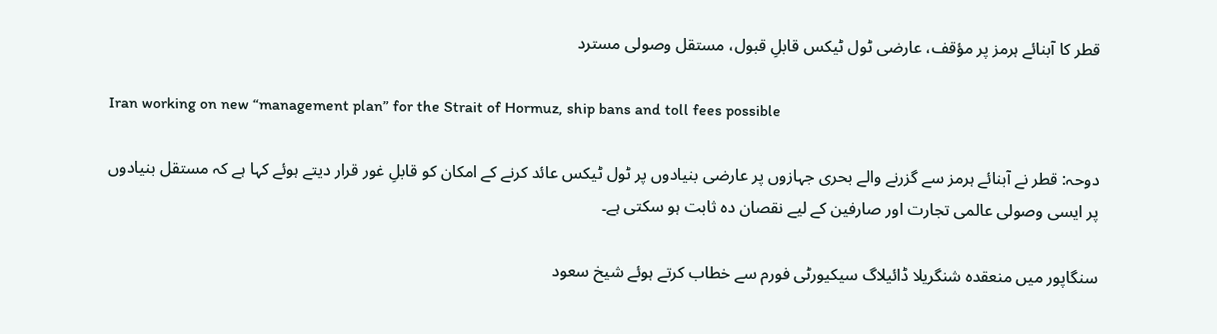قطر کا آبنائے ہرمز پر مؤقف، عارضی ٹول ٹیکس قابلِ قبول، مستقل وصولی مسترد

Iran working on new “management plan” for the Strait of Hormuz, ship bans and toll fees possible

دوحہ: قطر نے آبنائے ہرمز سے گزرنے والے بحری جہازوں پر عارضی بنیادوں پر ٹول ٹیکس عائد کرنے کے امکان کو قابلِ غور قرار دیتے ہوئے کہا ہے کہ مستقل بنیادوں پر ایسی وصولی عالمی تجارت اور صارفین کے لیے نقصان دہ ثابت ہو سکتی ہے۔

سنگاپور میں منعقدہ شنگریلا ڈائیلاگ سیکیورٹی فورم سے خطاب کرتے ہوئے شیخ سعود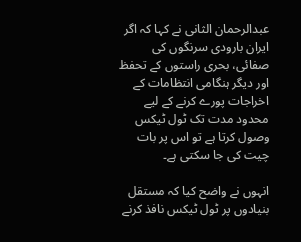عبدالرحمان الثانی نے کہا کہ اگر ایران بارودی سرنگوں کی صفائی، بحری راستوں کے تحفظ اور دیگر ہنگامی انتظامات کے اخراجات پورے کرنے کے لیے محدود مدت تک ٹول ٹیکس وصول کرتا ہے تو اس پر بات چیت کی جا سکتی ہے۔

انہوں نے واضح کیا کہ مستقل بنیادوں پر ٹول ٹیکس نافذ کرنے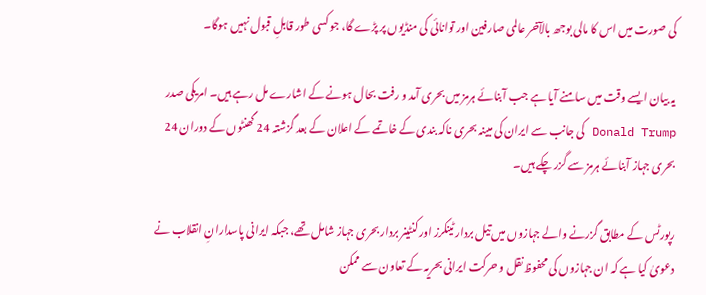کی صورت میں اس کا مالی بوجھ بالآخر عالمی صارفین اور توانائی کی منڈیوں پر پڑے گا، جو کسی طور قابلِ قبول نہیں ہوگا۔

یہ بیان ایسے وقت میں سامنے آیا ہے جب آبنائے ہرمز میں بحری آمد و رفت بحال ہونے کے اشارے مل رہے ہیں۔ امریکی صدر Donald Trump کی جانب سے ایران کی مبینہ بحری ناکہ بندی کے خاتمے کے اعلان کے بعد گزشتہ 24 گھنٹوں کے دوران 24 بحری جہاز آبنائے ہرمز سے گزر چکے ہیں۔

رپورٹس کے مطابق گزرنے والے جہازوں میں تیل بردار ٹینکرز اور کنٹینر بردار بحری جہاز شامل تھے، جبکہ ایرانی پاسدارانِ انقلاب نے دعویٰ کیا ہے کہ ان جہازوں کی محفوظ نقل و حرکت ایرانی بحریہ کے تعاون سے ممکن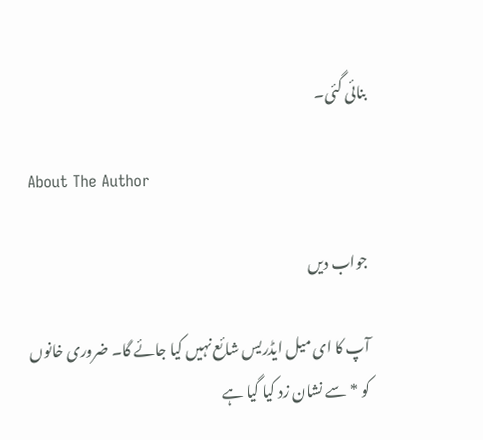بنائی گئی۔

About The Author

جواب دیں

آپ کا ای میل ایڈریس شائع نہیں کیا جائے گا۔ ضروری خانوں کو * سے نشان زد کیا گیا ہے